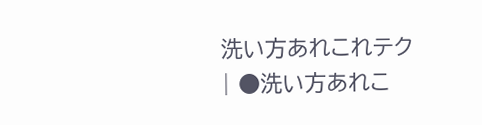洗い方あれこれテク
| ●洗い方あれこ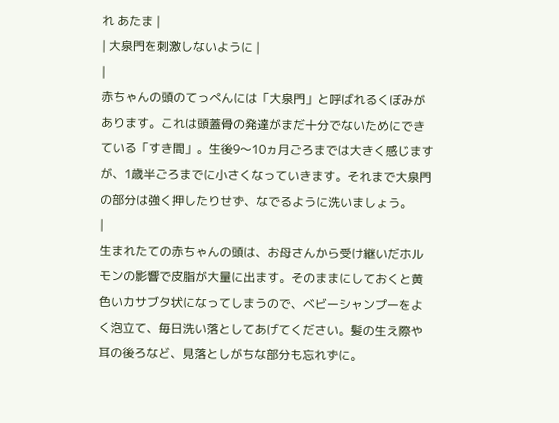れ あたま |
| 大泉門を刺激しないように |
|
赤ちゃんの頭のてっぺんには「大泉門」と呼ばれるくぼみがあります。これは頭蓋骨の発達がまだ十分でないためにできている「すき間」。生後9〜10ヵ月ごろまでは大きく感じますが、1歳半ごろまでに小さくなっていきます。それまで大泉門の部分は強く押したりせず、なでるように洗いましょう。
|
生まれたての赤ちゃんの頭は、お母さんから受け継いだホルモンの影響で皮脂が大量に出ます。そのままにしておくと黄色いカサブタ状になってしまうので、ベビーシャンプーをよく泡立て、毎日洗い落としてあげてください。髪の生え際や耳の後ろなど、見落としがちな部分も忘れずに。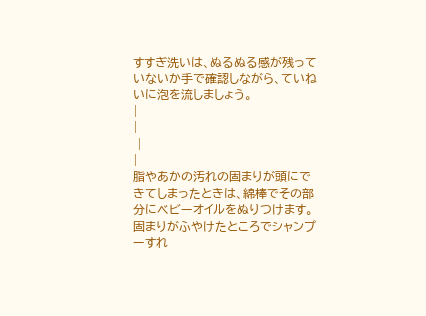すすぎ洗いは、ぬるぬる感が残っていないか手で確認しながら、ていねいに泡を流しましょう。
|
|
 |
|
脂やあかの汚れの固まりが頭にできてしまったときは、綿棒でその部分にベビーオイルをぬりつけます。 固まりがふやけたところでシャンプーすれ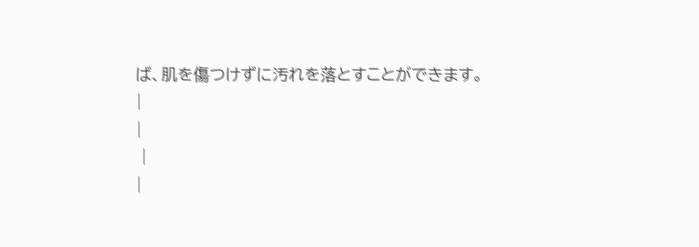ば、肌を傷つけずに汚れを落とすことができます。
|
|
 |
|